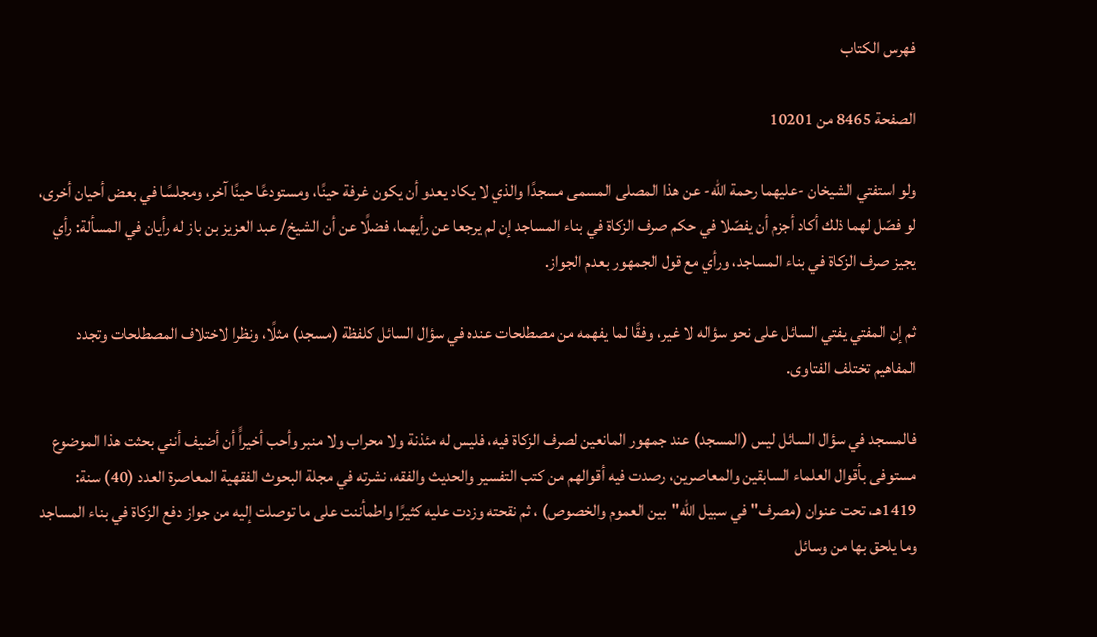فهرس الكتاب

الصفحة 8465 من 10201

ولو استفتي الشيخان -عليهما رحمة الله- عن هذا المصلى المسمى مسجدًا والذي لا يكاد يعدو أن يكون غرفة حينًا، ومستودعًا حينًا آخر، ومجلسًا في بعض أحيان أخرى، لو فصّل لهما ذلك أكاد أجزم أن يفصّلا في حكم صرف الزكاة في بناء المساجد إن لم يرجعا عن رأيهما، فضلًا عن أن الشيخ/ عبد العزيز بن باز له رأيان في المسألة: رأي يجيز صرف الزكاة في بناء المساجد، ورأي مع قول الجمهور بعدم الجواز.

ثم إن المفتي يفتي السائل على نحو سؤاله لا غير، وفقًا لما يفهمه من مصطلحات عنده في سؤال السائل كلفظة (مسجد) مثلًا، ونظرا لاختلاف المصطلحات وتجدد المفاهيم تختلف الفتاوى.

فالمسجد في سؤال السائل ليس (المسجد) عند جمهور المانعين لصرف الزكاة فيه، فليس له مئذنة ولا محراب ولا منبر وأحب أخيراًَ أن أضيف أنني بحثت هذا الموضوع مستوفى بأقوال العلماء السابقين والمعاصرين، رصدت فيه أقوالهم من كتب التفسير والحديث والفقه، نشرته في مجلة البحوث الفقهية المعاصرة العدد (40) سنة: 1419هـ، تحت عنوان (مصرف"في سبيل الله"بين العموم والخصوص) ، ثم نقحته وزدت عليه كثيرًا واطمأننت على ما توصلت إليه من جواز دفع الزكاة في بناء المساجد وما يلحق بها من وسائل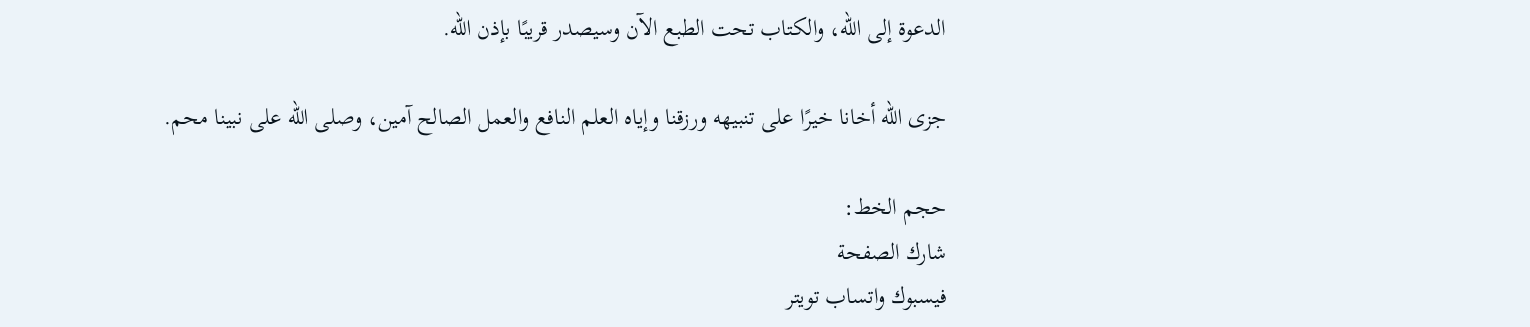الدعوة إلى الله، والكتاب تحت الطبع الآن وسيصدر قريبًا بإذن الله.

جزى الله أخانا خيرًا على تنبيهه ورزقنا وإياه العلم النافع والعمل الصالح آمين، وصلى الله على نبينا محم.

حجم الخط:
شارك الصفحة
فيسبوك واتساب تويتر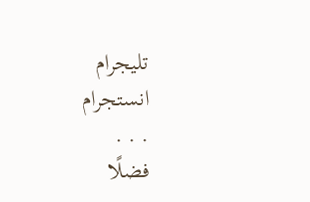تليجرام انستجرام
. . .
فضلًا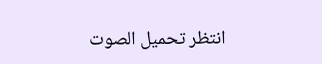انتظر تحميل الصوت